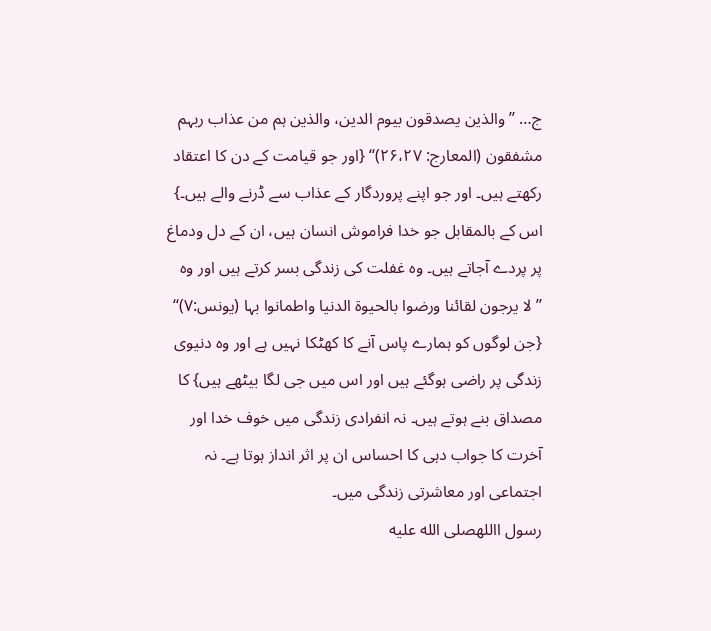ج… ’’والذین یصدقون بیوم الدین، والذین ہم من عذاب ربہم مشفقون (المعارج: ۲۶،۲۷)‘‘ {اور جو قیامت کے دن کا اعتقاد رکھتے ہیں۔ اور جو اپنے پروردگار کے عذاب سے ڈرنے والے ہیں۔}
اس کے بالمقابل جو خدا فراموش انسان ہیں، ان کے دل ودماغ پر پردے آجاتے ہیں۔ وہ غفلت کی زندگی بسر کرتے ہیں اور وہ ’’لا یرجون لقائنا ورضوا بالحیوۃ الدنیا واطمانوا بہا (یونس:۷)‘‘ {جن لوگوں کو ہمارے پاس آنے کا کھٹکا نہیں ہے اور وہ دنیوی زندگی پر راضی ہوگئے ہیں اور اس میں جی لگا بیٹھے ہیں} کا مصداق بنے ہوتے ہیں۔ نہ انفرادی زندگی میں خوف خدا اور آخرت کا جواب دہی کا احساس ان پر اثر انداز ہوتا ہے۔ نہ اجتماعی اور معاشرتی زندگی میں۔
رسول االلهصلى الله عليه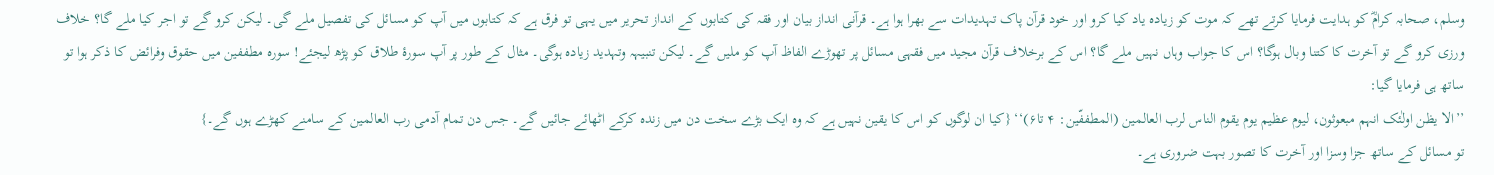وسلم، صحابہ کرامؓ کو ہدایت فرمایا کرتے تھے کہ موت کو زیادہ یاد کیا کرو اور خود قرآن پاک تہدیدات سے بھرا ہوا ہے۔ قرآنی انداز بیان اور فقہ کی کتابوں کے انداز تحریر میں یہی تو فرق ہے کہ کتابوں میں آپ کو مسائل کی تفصیل ملے گی۔ لیکن کرو گے تو اجر کیا ملے گا؟ خلاف ورزی کرو گے تو آخرت کا کتنا وبال ہوگا؟ اس کا جواب وہاں نہیں ملے گا؟ اس کے برخلاف قرآن مجید میں فقہی مسائل پر تھوڑے الفاظ آپ کو ملیں گے۔ لیکن تنبیہہ وتہدید زیادہ ہوگی۔ مثال کے طور پر آپ سورۂ طلاق کو پڑھ لیجئے! سورہ مطففین میں حقوق وفرائض کا ذکر ہوا تو ساتھ ہی فرمایا گیا:
’’الا یظن اولٰئک انہم مبعوثون، لیوم عظیم یوم یقوم الناس لرب العالمین (المطففّین: ۴ تا۶)‘‘ {کیا ان لوگوں کو اس کا یقین نہیں ہے کہ وہ ایک بڑے سخت دن میں زندہ کرکے اٹھائے جائیں گے۔ جس دن تمام آدمی رب العالمین کے سامنے کھڑے ہوں گے۔}
تو مسائل کے ساتھ جزا وسزا اور آخرت کا تصور بہت ضروری ہے۔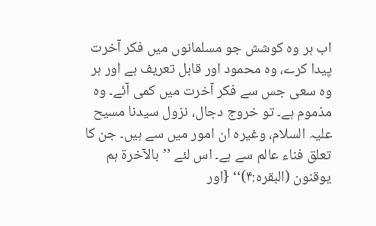اب ہر وہ کوشش جو مسلمانوں میں فکر آخرت پیدا کرے، وہ محمود اور قابل تعریف ہے اور ہر وہ سعی جس سے فکر آخرت میں کمی آئے۔ وہ مذموم ہے۔ تو خروج دجال، نزول سیدنا مسیح علیہ السلام، وغیرہ ان امور میں سے ہیں۔ جن کا تعلق فناء عالم سے ہے۔ اس لئے ’’بالآخرۃ ہم یوقنون (البقرہ:۴)‘‘ {اور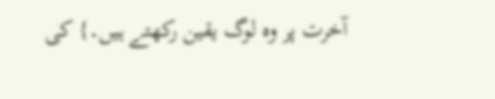آخرت پر وہ لوگ یقین رکھتے ہیں۔} کی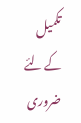تکمیل کے لئے ضروری